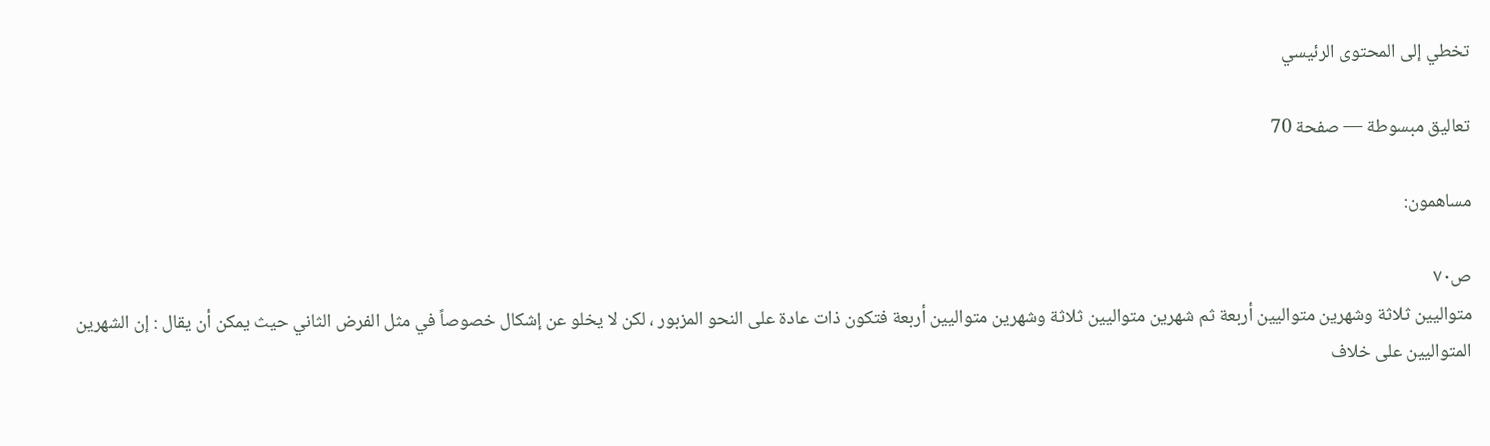تخطي إلى المحتوى الرئيسي

تعاليق مبسوطة — صفحة 70

مساهمون:

ص٧٠
متواليين ثلاثة وشهرين متواليين أربعة ثم شهرين متواليين ثلاثة وشهرين متواليين أربعة فتكون ذات عادة على النحو المزبور ، لكن لا يخلو عن إشكال خصوصاً في مثل الفرض الثاني حيث يمكن أن يقال : إن الشهرين المتواليين على خلاف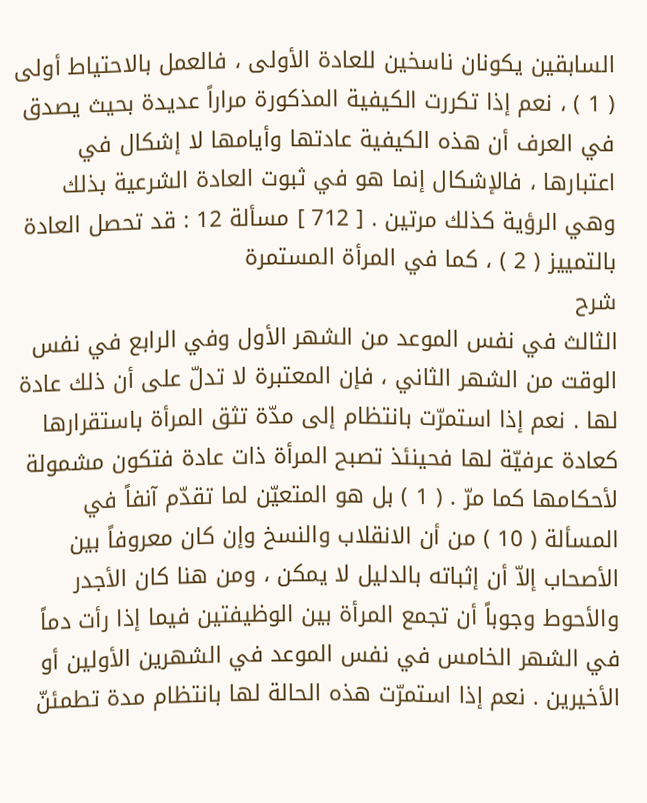السابقين يكونان ناسخين للعادة الأولى ، فالعمل بالاحتياط أولى ( 1 ) ، نعم إذا تكررت الكيفية المذكورة مراراً عديدة بحيث يصدق في العرف أن هذه الكيفية عادتها وأيامها لا إشكال في اعتبارها ، فالإشكال إنما هو في ثبوت العادة الشرعية بذلك وهي الرؤية كذلك مرتين . [ 712 ] مسألة 12 : قد تحصل العادة بالتمييز ( 2 ) ، كما في المرأة المستمرة
شرح
الثالث في نفس الموعد من الشهر الأول وفي الرابع في نفس الوقت من الشهر الثاني ، فإن المعتبرة لا تدلّ على أن ذلك عادة لها . نعم إذا استمرّت بانتظام إلى مدّة تثق المرأة باستقرارها كعادة عرفيّة لها فحينئذ تصبح المرأة ذات عادة فتكون مشمولة لأحكامها كما مرّ . ( 1 ) بل هو المتعيّن لما تقدّم آنفاً في المسألة ( 10 ) من أن الانقلاب والنسخ وإن كان معروفاً بين الأصحاب إلاّ أن إثباته بالدليل لا يمكن ، ومن هنا كان الأجدر والأحوط وجوباً أن تجمع المرأة بين الوظيفتين فيما إذا رأت دماً في الشهر الخامس في نفس الموعد في الشهرين الأولين أو الأخيرين . نعم إذا استمرّت هذه الحالة لها بانتظام مدة تطمئنّ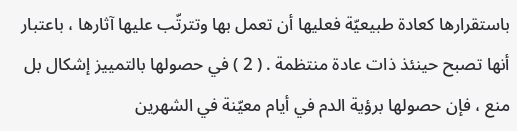باستقرارها كعادة طبيعيّة فعليها أن تعمل بها وتترتّب عليها آثارها ، باعتبار أنها تصبح حينئذ ذات عادة منتظمة . ( 2 ) في حصولها بالتمييز إشكال بل منع ، فإن حصولها برؤية الدم في أيام معيّنة في الشهرين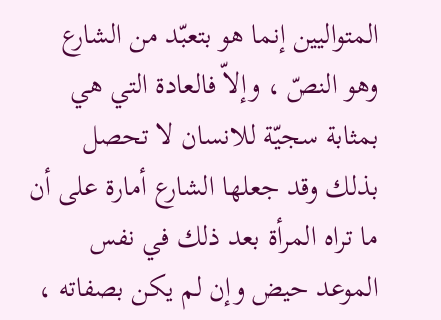المتواليين إنما هو بتعبّد من الشارع وهو النصّ ، وإلاّ فالعادة التي هي بمثابة سجيّة للانسان لا تحصل بذلك وقد جعلها الشارع أمارة على أن ما تراه المرأة بعد ذلك في نفس الموعد حيض وإن لم يكن بصفاته ،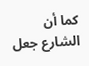كما أن الشارع جعل